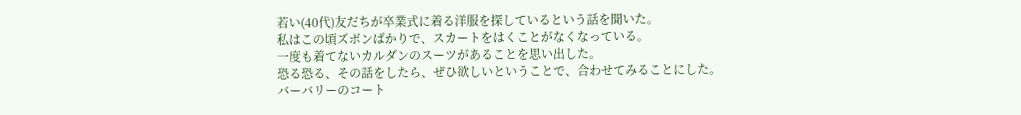若い(40代)友だちが卒業式に着る洋服を探しているという話を聞いた。
私はこの頃ズボンばかりで、スカートをはくことがなくなっている。
一度も着てないカルダンのスーツがあることを思い出した。
恐る恐る、その話をしたら、ぜひ欲しいということで、合わせてみることにした。
バーバリーのコート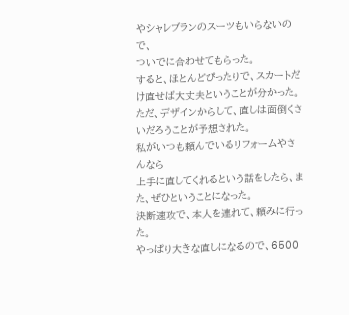やシャレブランのスーツもいらないので、
ついでに合わせてもらった。
すると、ほとんどぴったりで、スカートだけ直せば大丈夫ということが分かった。
ただ、デザインからして、直しは面倒くさいだろうことが予想された。
私がいつも頼んでいるリフォームやさんなら
上手に直してくれるという話をしたら、また、ぜひということになった。
決断速攻で、本人を連れて、頼みに行った。
やっぱり大きな直しになるので、6500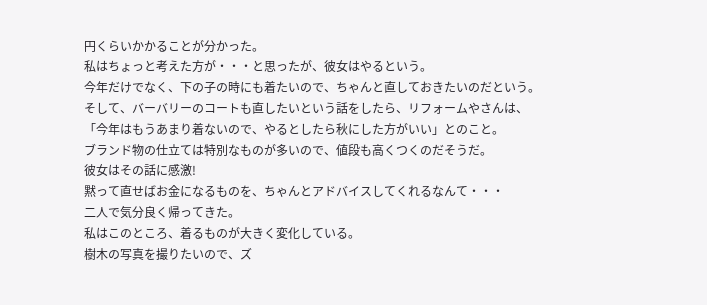円くらいかかることが分かった。
私はちょっと考えた方が・・・と思ったが、彼女はやるという。
今年だけでなく、下の子の時にも着たいので、ちゃんと直しておきたいのだという。
そして、バーバリーのコートも直したいという話をしたら、リフォームやさんは、
「今年はもうあまり着ないので、やるとしたら秋にした方がいい」とのこと。
ブランド物の仕立ては特別なものが多いので、値段も高くつくのだそうだ。
彼女はその話に感激!
黙って直せばお金になるものを、ちゃんとアドバイスしてくれるなんて・・・
二人で気分良く帰ってきた。
私はこのところ、着るものが大きく変化している。
樹木の写真を撮りたいので、ズ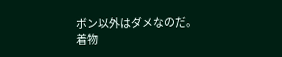ボン以外はダメなのだ。
着物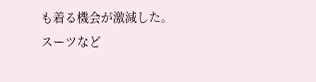も着る機会が激減した。
スーツなど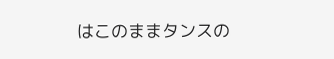はこのままタンスの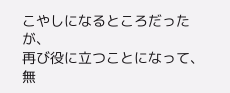こやしになるところだったが、
再び役に立つことになって、無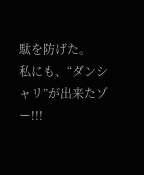駄を防げた。
私にも、“ダンシャリ”が出来たゾー!!!